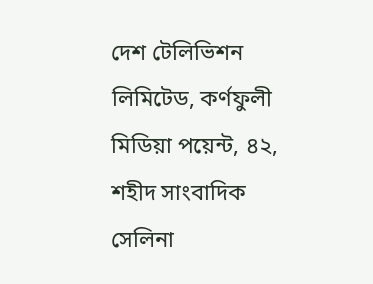দেশ টেলিভিশন লিমিটেড, কর্ণফুলী মিডিয়া পয়েন্ট, ৪২, শহীদ সাংবাদিক সেলিনা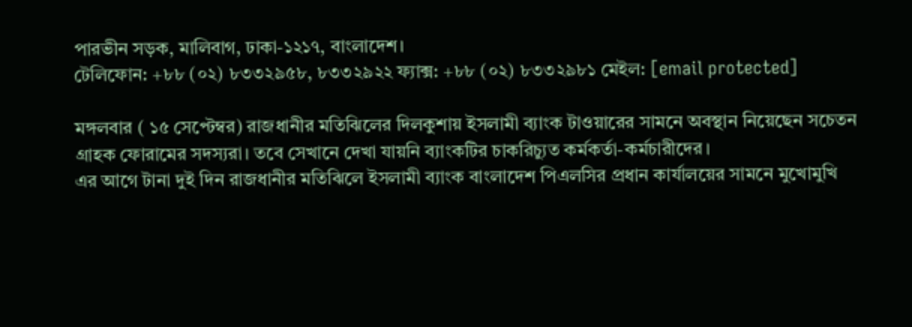পারভীন সড়ক, মালিবাগ, ঢাকা-১২১৭, বাংলাদেশ।
টেলিফোন: +৮৮ (০২) ৮৩৩২৯৫৮, ৮৩৩২৯২২ ফ্যাক্স: +৮৮ (০২) ৮৩৩২৯৮১ মেইল: [email protected]

মঙ্গলবার ( ১৫ সেপ্টেম্বর) রাজধানীর মতিঝিলের দিলকুশায় ইসলামী ব্যাংক টাওয়ারের সামনে অবস্থান নিয়েছেন সচেতন গ্রাহক ফোরামের সদস্যরা। তবে সেখানে দেখা যায়নি ব্যাংকটির চাকরিচ্যুত কর্মকর্তা-কর্মচারীদের।
এর আগে টানা দুই দিন রাজধানীর মতিঝিলে ইসলামী ব্যাংক বাংলাদেশ পিএলসির প্রধান কার্যালয়ের সামনে মুখোমুখি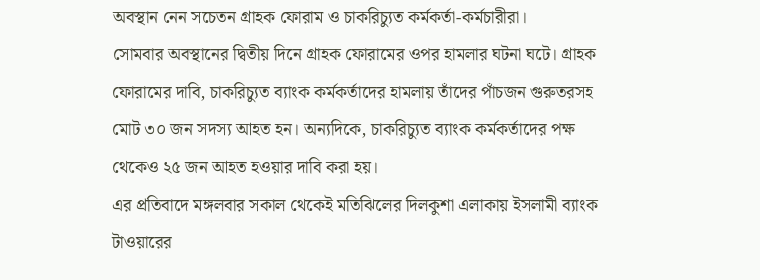অবস্থান নেন সচেতন গ্রাহক ফোরাম ও চাকরিচ্যুত কর্মকর্তা-কর্মচারীরা।
সোমবার অবস্থানের দ্বিতীয় দিনে গ্রাহক ফোরামের ওপর হামলার ঘটনা ঘটে। গ্রাহক ফোরামের দাবি, চাকরিচ্যুত ব্যাংক কর্মকর্তাদের হামলায় তাঁদের পাঁচজন গুরুতরসহ মোট ৩০ জন সদস্য আহত হন। অন্যদিকে, চাকরিচ্যুত ব্যাংক কর্মকর্তাদের পক্ষ থেকেও ২৫ জন আহত হওয়ার দাবি করা হয়।
এর প্রতিবাদে মঙ্গলবার সকাল থেকেই মতিঝিলের দিলকুশা এলাকায় ইসলামী ব্যাংক টাওয়ারের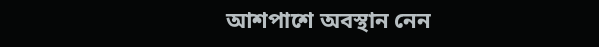আশপাশে অবস্থান নেন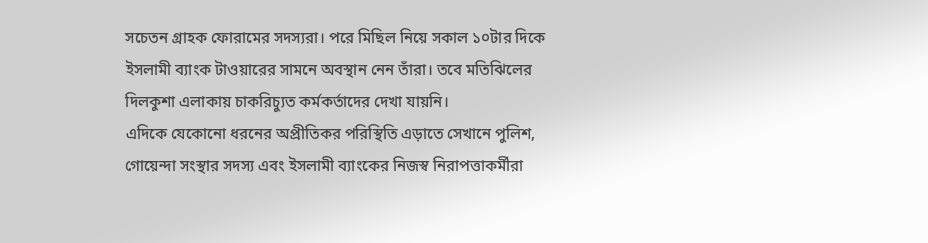সচেতন গ্রাহক ফোরামের সদস্যরা। পরে মিছিল নিয়ে সকাল ১০টার দিকে ইসলামী ব্যাংক টাওয়ারের সামনে অবস্থান নেন তাঁরা। তবে মতিঝিলের দিলকুশা এলাকায় চাকরিচ্যুত কর্মকর্তাদের দেখা যায়নি।
এদিকে যেকোনো ধরনের অপ্রীতিকর পরিস্থিতি এড়াতে সেখানে পুলিশ, গোয়েন্দা সংস্থার সদস্য এবং ইসলামী ব্যাংকের নিজস্ব নিরাপত্তাকর্মীরা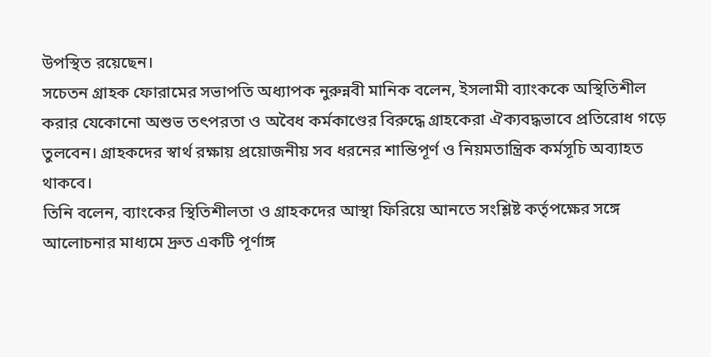উপস্থিত রয়েছেন।
সচেতন গ্রাহক ফোরামের সভাপতি অধ্যাপক নুরুন্নবী মানিক বলেন, ইসলামী ব্যাংককে অস্থিতিশীল করার যেকোনো অশুভ তৎপরতা ও অবৈধ কর্মকাণ্ডের বিরুদ্ধে গ্রাহকেরা ঐক্যবদ্ধভাবে প্রতিরোধ গড়ে তুলবেন। গ্রাহকদের স্বার্থ রক্ষায় প্রয়োজনীয় সব ধরনের শান্তিপূর্ণ ও নিয়মতান্ত্রিক কর্মসূচি অব্যাহত থাকবে।
তিনি বলেন, ব্যাংকের স্থিতিশীলতা ও গ্রাহকদের আস্থা ফিরিয়ে আনতে সংশ্লিষ্ট কর্তৃপক্ষের সঙ্গে আলোচনার মাধ্যমে দ্রুত একটি পূর্ণাঙ্গ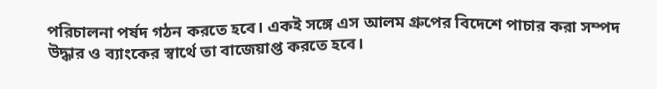পরিচালনা পর্ষদ গঠন করতে হবে। একই সঙ্গে এস আলম গ্রুপের বিদেশে পাচার করা সম্পদ উদ্ধার ও ব্যাংকের স্বার্থে তা বাজেয়াপ্ত করতে হবে।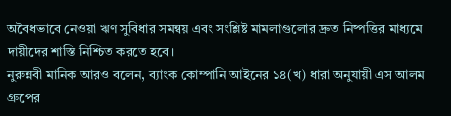অবৈধভাবে নেওয়া ঋণ সুবিধার সমন্বয় এবং সংশ্লিষ্ট মামলাগুলোর দ্রুত নিষ্পত্তির মাধ্যমে দায়ীদের শাস্তি নিশ্চিত করতে হবে।
নুরুন্নবী মানিক আরও বলেন, ব্যাংক কোম্পানি আইনের ১৪(খ) ধারা অনুযায়ী এস আলম গ্রুপের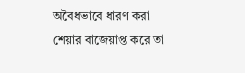অবৈধভাবে ধারণ করা শেয়ার বাজেয়াপ্ত করে তা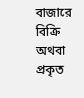বাজারে বিক্রি অথবা প্রকৃত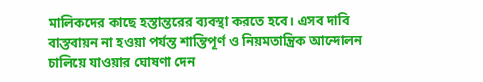মালিকদের কাছে হস্তান্তরের ব্যবস্থা করতে হবে। এসব দাবি বাস্তবায়ন না হওয়া পর্যন্ত শান্তিপূর্ণ ও নিয়মতান্ত্রিক আন্দোলন চালিয়ে যাওয়ার ঘোষণা দেন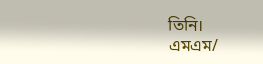তিনি।
এমএম/